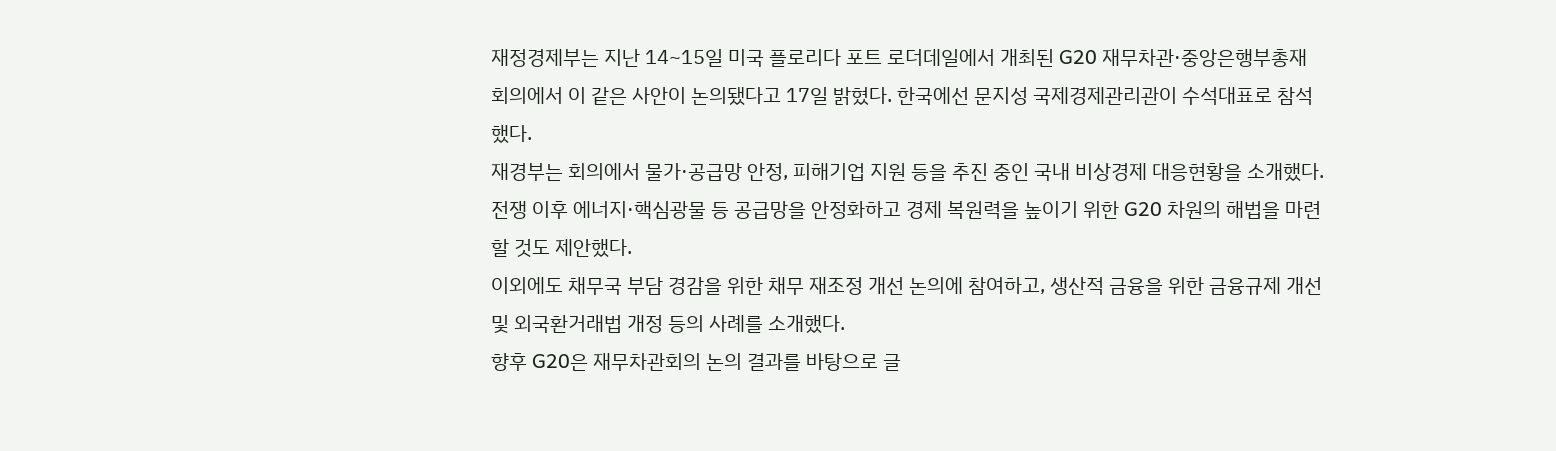재정경제부는 지난 14~15일 미국 플로리다 포트 로더데일에서 개최된 G20 재무차관·중앙은행부총재 회의에서 이 같은 사안이 논의됐다고 17일 밝혔다. 한국에선 문지성 국제경제관리관이 수석대표로 참석했다.
재경부는 회의에서 물가·공급망 안정, 피해기업 지원 등을 추진 중인 국내 비상경제 대응현황을 소개했다. 전쟁 이후 에너지·핵심광물 등 공급망을 안정화하고 경제 복원력을 높이기 위한 G20 차원의 해법을 마련할 것도 제안했다.
이외에도 채무국 부담 경감을 위한 채무 재조정 개선 논의에 참여하고, 생산적 금융을 위한 금융규제 개선 및 외국환거래법 개정 등의 사례를 소개했다.
향후 G20은 재무차관회의 논의 결과를 바탕으로 글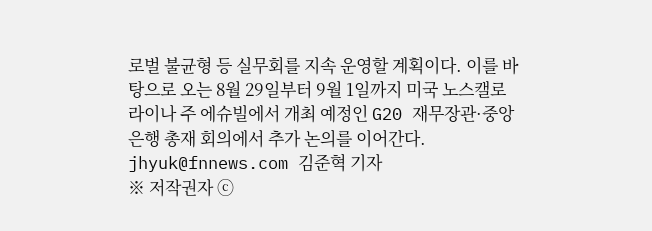로벌 불균형 등 실무회를 지속 운영할 계획이다. 이를 바탕으로 오는 8월 29일부터 9월 1일까지 미국 노스캘로라이나 주 에슈빌에서 개최 예정인 G20 재무장관·중앙은행 총재 회의에서 추가 논의를 이어간다.
jhyuk@fnnews.com 김준혁 기자
※ 저작권자 ⓒ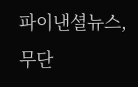파이낸셜뉴스, 무단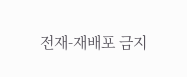전재-재배포 금지